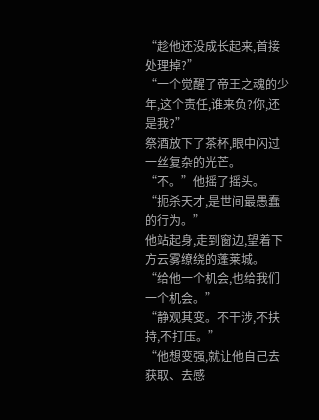“趁他还没成长起来,首接处理掉?”
“一个觉醒了帝王之魂的少年,这个责任,谁来负?你,还是我?”
祭酒放下了茶杯,眼中闪过一丝复杂的光芒。
“不。”他摇了摇头。
“扼杀天才,是世间最愚蠢的行为。”
他站起身,走到窗边,望着下方云雾缭绕的蓬莱城。
“给他一个机会,也给我们一个机会。”
“静观其变。不干涉,不扶持,不打压。”
“他想变强,就让他自己去获取、去感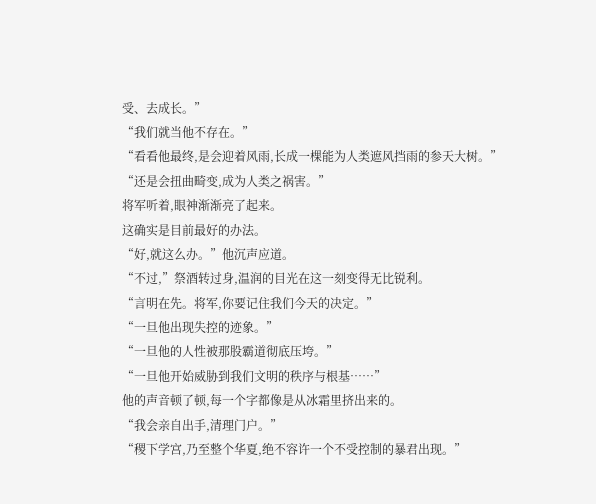受、去成长。”
“我们就当他不存在。”
“看看他最终,是会迎着风雨,长成一棵能为人类遮风挡雨的参天大树。”
“还是会扭曲畸变,成为人类之祸害。”
将军听着,眼神渐渐亮了起来。
这确实是目前最好的办法。
“好,就这么办。”他沉声应道。
“不过,”祭酒转过身,温润的目光在这一刻变得无比锐利。
“言明在先。将军,你要记住我们今天的决定。”
“一旦他出现失控的迹象。”
“一旦他的人性被那股霸道彻底压垮。”
“一旦他开始威胁到我们文明的秩序与根基……”
他的声音顿了顿,每一个字都像是从冰霜里挤出来的。
“我会亲自出手,清理门户。”
“稷下学宫,乃至整个华夏,绝不容许一个不受控制的暴君出现。”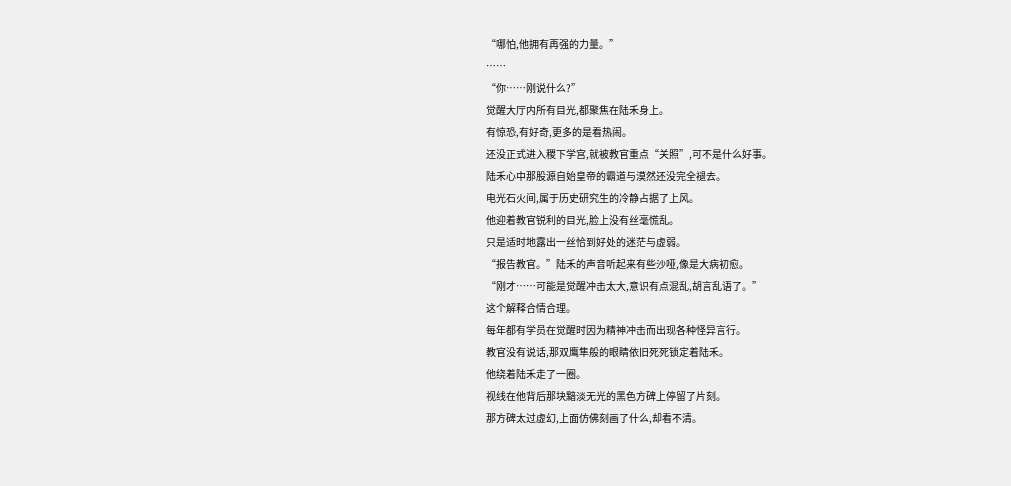“哪怕,他拥有再强的力量。”
……
“你……刚说什么?”
觉醒大厅内所有目光,都聚焦在陆禾身上。
有惊恐,有好奇,更多的是看热闹。
还没正式进入稷下学宫,就被教官重点“关照”,可不是什么好事。
陆禾心中那股源自始皇帝的霸道与漠然还没完全褪去。
电光石火间,属于历史研究生的冷静占据了上风。
他迎着教官锐利的目光,脸上没有丝毫慌乱。
只是适时地露出一丝恰到好处的迷茫与虚弱。
“报告教官。”陆禾的声音听起来有些沙哑,像是大病初愈。
“刚才……可能是觉醒冲击太大,意识有点混乱,胡言乱语了。”
这个解释合情合理。
每年都有学员在觉醒时因为精神冲击而出现各种怪异言行。
教官没有说话,那双鹰隼般的眼睛依旧死死锁定着陆禾。
他绕着陆禾走了一圈。
视线在他背后那块黯淡无光的黑色方碑上停留了片刻。
那方碑太过虚幻,上面仿佛刻画了什么,却看不清。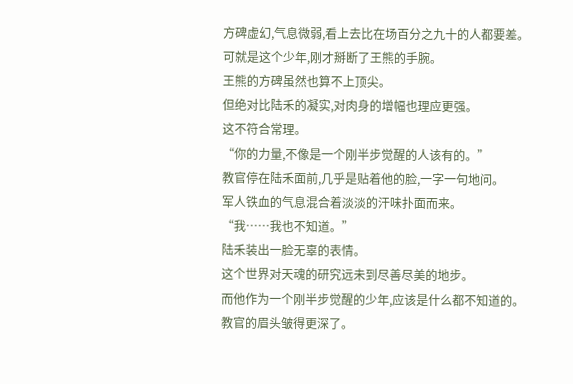方碑虚幻,气息微弱,看上去比在场百分之九十的人都要差。
可就是这个少年,刚才掰断了王熊的手腕。
王熊的方碑虽然也算不上顶尖。
但绝对比陆禾的凝实,对肉身的增幅也理应更强。
这不符合常理。
“你的力量,不像是一个刚半步觉醒的人该有的。”
教官停在陆禾面前,几乎是贴着他的脸,一字一句地问。
军人铁血的气息混合着淡淡的汗味扑面而来。
“我……我也不知道。”
陆禾装出一脸无辜的表情。
这个世界对天魂的研究远未到尽善尽美的地步。
而他作为一个刚半步觉醒的少年,应该是什么都不知道的。
教官的眉头皱得更深了。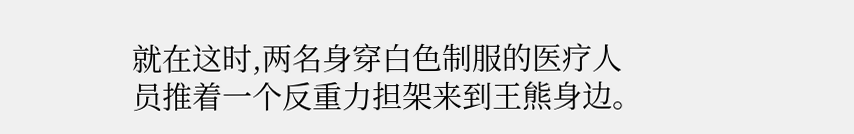就在这时,两名身穿白色制服的医疗人员推着一个反重力担架来到王熊身边。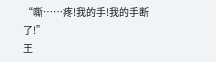“嘶……疼!我的手!我的手断了!”
王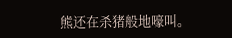熊还在杀猪般地嚎叫。